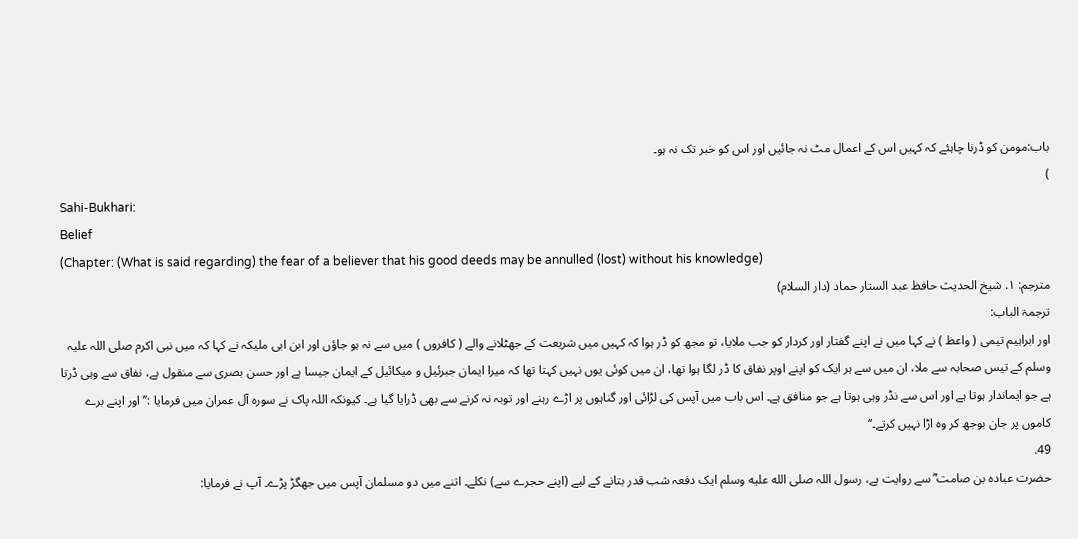باب:مومن کو ڈرنا چاہئے کہ کہیں اس کے اعمال مٹ نہ جائیں اور اس کو خبر تک نہ ہو۔
)
Sahi-Bukhari:
Belief
(Chapter: (What is said regarding) the fear of a believer that his good deeds may be annulled (lost) without his knowledge)
مترجم: ١. شیخ الحدیث حافظ عبد الستار حماد (دار السلام)
ترجمۃ الباب:
اور ابراہیم تیمی ( واعظ ) نے کہا میں نے اپنے گفتار اور کردار کو جب ملایا، تو مجھ کو ڈر ہوا کہ کہیں میں شریعت کے جھٹلانے والے ( کافروں ) میں سے نہ ہو جاؤں اور ابن ابی ملیکہ نے کہا کہ میں نبی اکرم صلی اللہ علیہ وسلم کے تیس صحابہ سے ملا، ان میں سے ہر ایک کو اپنے اوپر نفاق کا ڈر لگا ہوا تھا، ان میں کوئی یوں نہیں کہتا تھا کہ میرا ایمان جبرئیل و میکائیل کے ایمان جیسا ہے اور حسن بصری سے منقول ہے، نفاق سے وہی ڈرتا ہے جو ایماندار ہوتا ہے اور اس سے نڈر وہی ہوتا ہے جو منافق ہے۔ اس باب میں آپس کی لڑائی اور گناہوں پر اڑے رہنے اور توبہ نہ کرنے سے بھی ڈرایا گیا ہے۔ کیونکہ اللہ پاک نے سورہ آل عمران میں فرمایا :’’اور اپنے برے کاموں پر جان بوجھ کر وہ اڑا نہیں کرتے۔‘‘
49.
حضرت عبادہ بن صامت ؓ سے روایت ہے، رسول اللہ صلى الله عليه وسلم ایک دفعہ شب قدر بتانے کے لیے (اپنے حجرے سے) نکلے۔ اتنے میں دو مسلمان آپس میں جھگڑ پڑے۔ آپ نے فرمایا: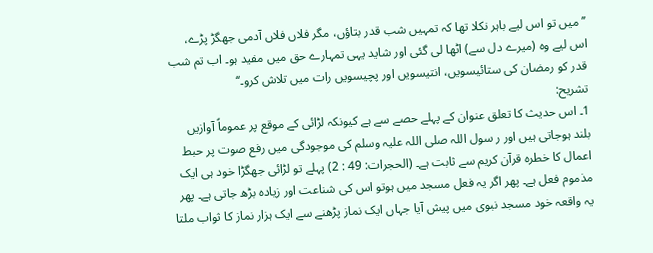’’میں تو اس لیے باہر نکلا تھا کہ تمہیں شب قدر بتاؤں، مگر فلاں فلاں آدمی جھگڑ پڑے، اس لیے وہ (میرے دل سے) اٹھا لی گئی اور شاید یہی تمہارے حق میں مفید ہو۔ اب تم شب قدر کو رمضان کی ستائیسویں، انتیسویں اور پچیسویں رات میں تلاش کرو۔‘‘
تشریح:
1۔ اس حدیث کا تعلق عنوان کے پہلے حصے سے ہے کیونکہ لڑائی کے موقع پر عموماً آوازیں بلند ہوجاتی ہیں اور ر سول اللہ صلی اللہ علیہ وسلم کی موجودگی میں رفع صوت پر حبط اعمال کا خطرہ قرآن کریم سے ثابت ہے۔ (الحجرات: 49 : 2) پہلے تو لڑائی جھگڑا خود ہی ایک مذموم فعل ہے۔ پھر اگر یہ فعل مسجد میں ہوتو اس کی شناعت اور زیادہ بڑھ جاتی ہے۔ پھر یہ واقعہ خود مسجد نبوی میں پیش آیا جہاں ایک نماز پڑھنے سے ایک ہزار نماز کا ثواب ملتا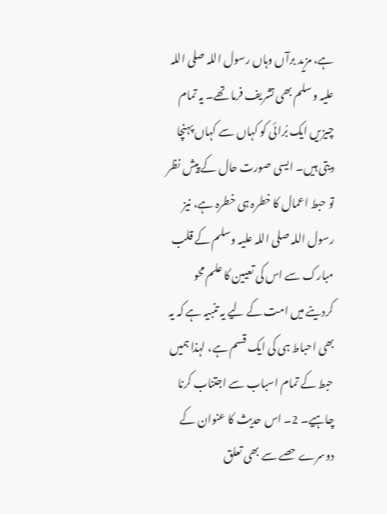ہے، مزید برآں وہاں رسول اللہ صلی اللہ علیہ وسلم بھی تشریف فرما تھے۔ یہ تمام چیزیں ایک بُرائی کو کہاں سے کہاں پہنچا دیتی ہیں۔ ایسی صورت حال کے پیش نظر تو حبط اعمال کا خطرہ ہی خطرہ ہے، نیز رسول اللہ صلی اللہ علیہ وسلم کے قلب مبارک سے اس کی تعیین کا علم محو کردینے میں امت کے لیے یہ تنبیہ ہے کہ یہ بھی احباط ہی کی ایک قسم ہے، لہذا ہمیں حبط کے تمام اسباب سے اجتناب کرنا چاہیے۔ 2۔ اس حدیث کا عنوان کے دوسرے حصے سے بھی تعلق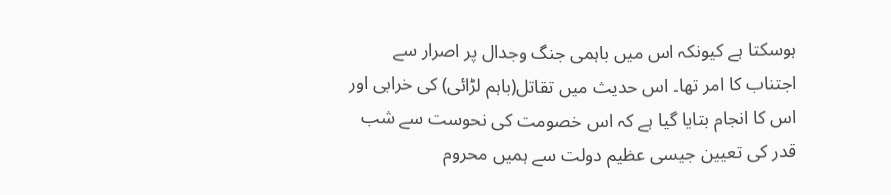ہوسکتا ہے کیونکہ اس میں باہمی جنگ وجدال پر اصرار سے اجتناب کا امر تھا۔ اس حدیث میں تقاتل(باہم لڑائی) کی خرابی اور اس کا انجام بتایا گیا ہے کہ اس خصومت کی نحوست سے شب قدر کی تعیین جیسی عظیم دولت سے ہمیں محروم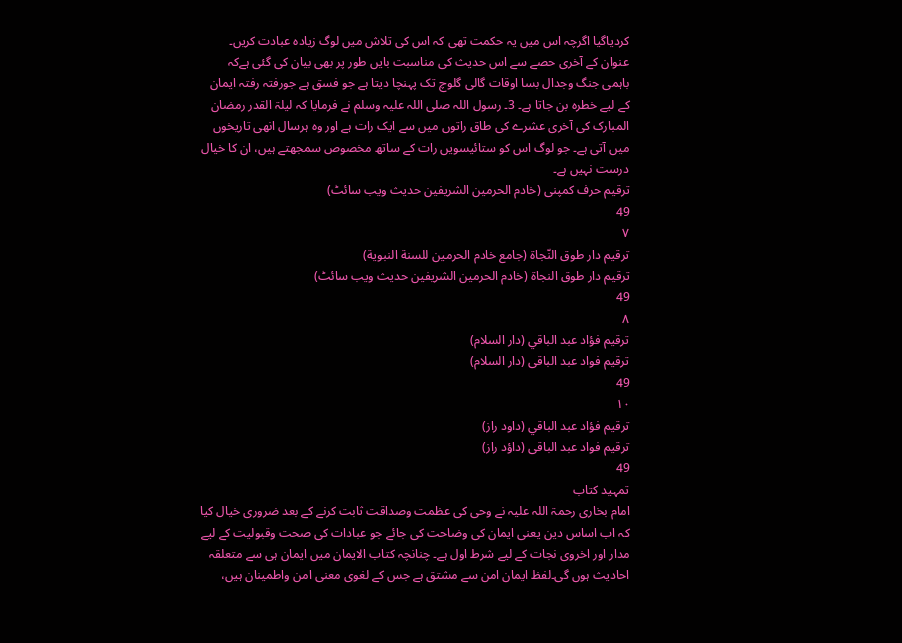کردیاگیا اگرچہ اس میں یہ حکمت تھی کہ اس کی تلاش میں لوگ زیادہ عبادت کریں۔ عنوان کے آخری حصے سے اس حدیث کی مناسبت بایں طور پر بھی بیان کی گئی ہےکہ باہمی جنگ وجدال بسا اوقات گالی گلوچ تک پہنچا دیتا ہے جو فسق ہے جورفتہ رفتہ ایمان کے لیے خطرہ بن جاتا ہے۔ 3۔ رسول اللہ صلی اللہ علیہ وسلم نے فرمایا کہ لیلۃ القدر رمضان المبارک کی آخری عشرے کی طاق راتوں میں سے ایک رات ہے اور وہ ہرسال انھی تاریخوں میں آتی ہے۔ جو لوگ اس کو ستائیسویں رات کے ساتھ مخصوص سمجھتے ہیں، ان کا خیال درست نہیں ہے۔
ترقیم حرف کمپنی (خادم الحرمین الشریفین حدیث ویب سائٹ)
49
٧
ترقيم دار طوق النّجاة (جامع خادم الحرمين للسنة النبوية)
ترقیم دار طوق النجاۃ (خادم الحرمین الشریفین حدیث ویب سائٹ)
49
٨
ترقيم فؤاد عبد الباقي (دار السلام)
ترقیم فواد عبد الباقی (دار السلام)
49
١٠
ترقيم فؤاد عبد الباقي (داود راز)
ترقیم فواد عبد الباقی (داؤد راز)
49
تمہید کتاب
امام بخاری رحمۃ اللہ علیہ نے وحی کی عظمت وصداقت ثابت کرنے کے بعد ضروری خیال کیا کہ اب اساس دین یعنی ایمان کی وضاحت کی جائے جو عبادات کی صحت وقبولیت کے لیے مدار اور اخروی نجات کے لیے شرط اول ہے۔ چنانچہ کتاب الایمان میں ایمان ہی سے متعلقہ احادیث ہوں گی۔لفظ ایمان امن سے مشتق ہے جس کے لغوی معنی امن واطمینان ہیں،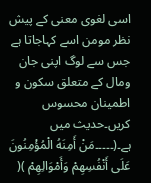اسی لغوی معنی کے پیش نظر مومن اسے کہاجاتا ہے جس سے لوگ اپنی جان ومال کے متعلق سکون و اطمینان محسوس کریں۔حدیث میں ہے۔(۔۔۔۔۔مَنْ أَمِنَهُ الْمُؤْمِنُونَ عَلَى أَنْفُسِهِمْ وَأَمْوَالِهِمْ )(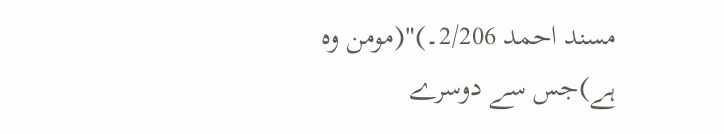مسند احمد 2/206۔)"(مومن وہ ہے)جس سے دوسرے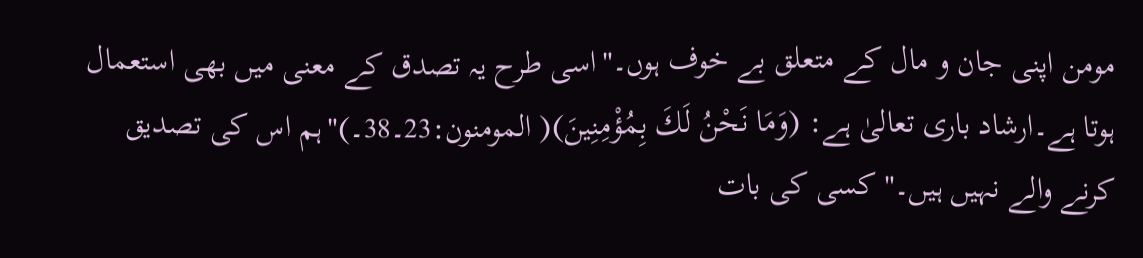مومن اپنی جان و مال کے متعلق بے خوف ہوں۔"اسی طرح یہ تصدق کے معنی میں بھی استعمال ہوتا ہے۔ارشاد باری تعالیٰ ہے: (وَمَا نَحْنُ لَكَ بِمُؤْمِنِينَ)( المومنون:23۔38۔)"ہم اس کی تصدیق کرنے والے نہیں ہیں۔" کسی کی بات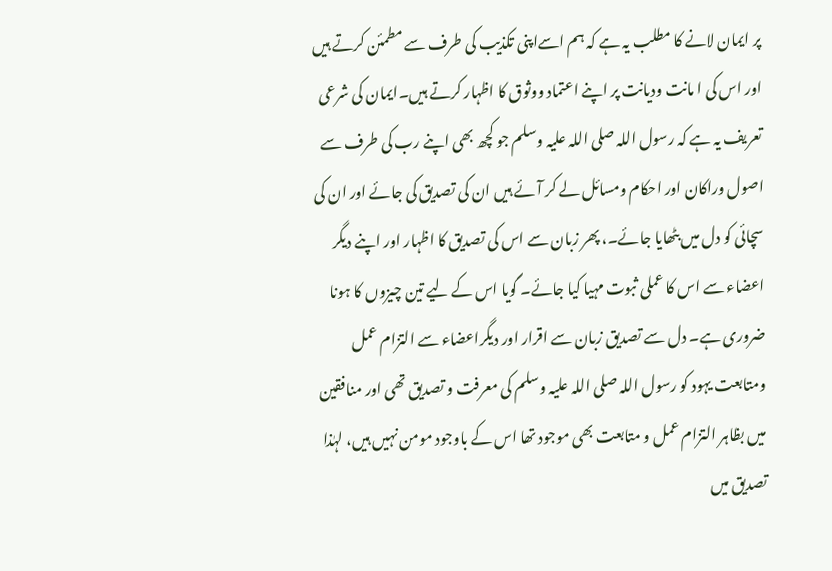پر ایمان لانے کا مطلب یہ ہے کہ ہم اسےاپنی تکذیب کی طرف سے مطمئن کرتے ہیں اور اس کی ا مانت ودیانت پر اپنے اعتماد ووثوق کا اظہار کرتے ہیں۔ایمان کی شرعی تعریف یہ ہے کہ رسول اللہ صلی اللہ علیہ وسلم جو کچھ بھی اپنے رب کی طرف سے اصول وراکان اور احکام ومسائل لے کر آئے ہیں ان کی تصدیق کی جائے اور ان کی سچائی کو دل میں بٹھایا جائے۔، پھر زبان سے اس کی تصدیق کا اظہار اور اپنے دیگر اعضاء سے اس کا عملی ثبوت مہیا کیا جائے۔ گویا اس کے لیے تین چیزوں کا ہونا ضروری ہے۔ دل سے تصدیق زبان سے اقرار اور دیگراعضاء سے التزام عمل ومتابعت یہود کو رسول اللہ صلی اللہ علیہ وسلم کی معرفت و تصدیق تھی اور منافقین میں بظاہر التزام عمل و متابعت بھی موجود تھا اس کے باوجود مومن نہیں ہیں، لہٰذا تصدیق میں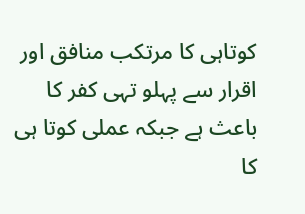کوتاہی کا مرتکب منافق اور اقرار سے پہلو تہی کفر کا باعث ہے جبکہ عملی کوتا ہی کا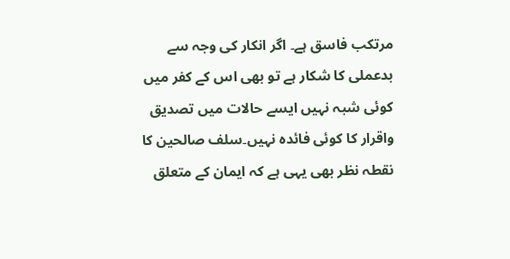مرتکب فاسق ہے۔ اگر انکار کی وجہ سے بدعملی کا شکار ہے تو بھی اس کے کفر میں کوئی شبہ نہیں ایسے حالات میں تصدیق واقرار کا کوئی فائدہ نہیں۔سلف صالحین کا نقطہ نظر بھی یہی ہے کہ ایمان کے متعلق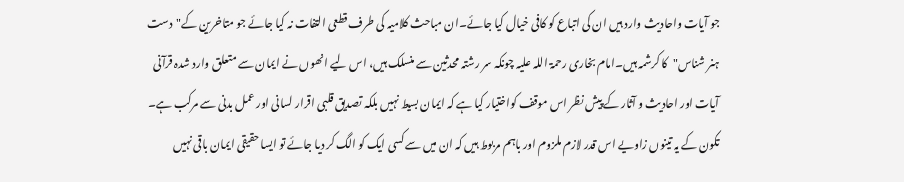جو آیات واحادیث وارد ہیں ان کی اتباع کو کافی خیال کیا جائے۔ان مباحث کلامیہ کی طرف قطعی التفات نہ کیا جائے جو متاخرین کے"دست ہنر شناس"کا کرشمہ ہیں۔امام بخاری رحمۃ اللہ علیہ چونکہ سر رشتہ محدثین سے منسلک ہیں، اس لیے انھوں نے ایمان سے متعلق وارد شدہ قرآنی آیات اور احادیث و آثار کے پیش نظر اس موقف کواختیار کیا ہے کہ ایمان بسیط نہیں بلکہ تصدیق قلبی اقرار لسانی اور عمل بدنی سے مرکب ہے۔ تکون کے یہ تینوں زاویے اس قدر لازم ملزوم اور باہم مربوط ہیں کہ ان میں سے کسی ایک کو الگ کر دیا جائے تو ایسا حقیقی ایمان باقی نہیں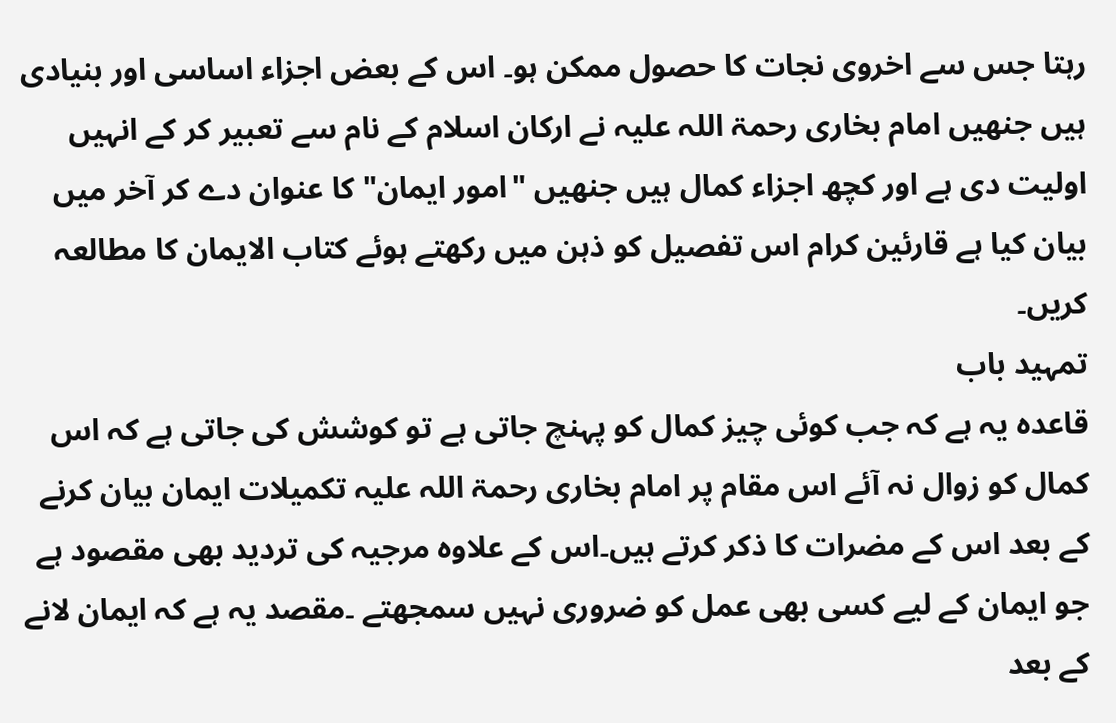رہتا جس سے اخروی نجات کا حصول ممکن ہو۔ اس کے بعض اجزاء اساسی اور بنیادی ہیں جنھیں امام بخاری رحمۃ اللہ علیہ نے ارکان اسلام کے نام سے تعبیر کر کے انہیں اولیت دی ہے اور کچھ اجزاء کمال ہیں جنھیں "امور ایمان" کا عنوان دے کر آخر میں بیان کیا ہے قارئین کرام اس تفصیل کو ذہن میں رکھتے ہوئے کتاب الایمان کا مطالعہ کریں۔
تمہید باب
قاعدہ یہ ہے کہ جب کوئی چیز کمال کو پہنچ جاتی ہے تو کوشش کی جاتی ہے کہ اس کمال کو زوال نہ آئے اس مقام پر امام بخاری رحمۃ اللہ علیہ تکمیلات ایمان بیان کرنے کے بعد اس کے مضرات کا ذکر کرتے ہیں۔اس کے علاوہ مرجیہ کی تردید بھی مقصود ہے جو ایمان کے لیے کسی بھی عمل کو ضروری نہیں سمجھتے ۔مقصد یہ ہے کہ ایمان لانے کے بعد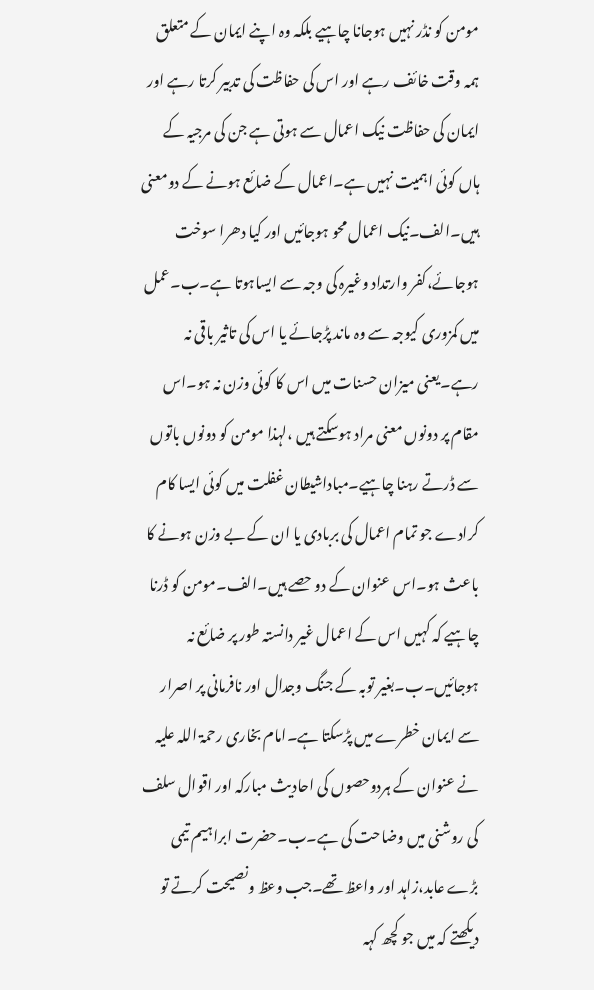مومن کو نڈر نہیں ہوجانا چاہیے بلکہ وہ اپنے ایمان کے متعلق ہمہ وقت خائف رہے اور اس کی حفاظت کی تدبیر کرتا رہے اور ایمان کی حفاظت نیک اعمال سے ہوتی ہے جن کی مرجیہ کے ہاں کوئی اہمیت نہیں ہے۔اعمال کے ضائع ہونے کے دومعنی ہیں۔الف۔نیک اعمال محو ہوجائیں اور کیا دھرا سوخت ہوجائے،کفر وارتداد وغیرہ کی وجہ سے ایساہوتا ہے۔ب۔عمل میں کمزوری کیوجہ سے وہ ماند پڑجائے یا اس کی تاثیر باقی نہ رہے۔یعنی میزان حسنات میں اس کا کوئی وزن نہ ہو۔اس مقام پر دونوں معنی مراد ہوسکتے ہیں ،لہذا مومن کو دونوں باتوں سے ڈرتے رہنا چاہیے۔مباداشیطان غفلت میں کوئی ایسا کام کرادے جو تمام اعمال کی بربادی یا ان کے بے وزن ہونے کا باعث ہو۔اس عنوان کے دو حصے ہیں۔الف۔مومن کو ڈرنا چاہیے کہ کہیں اس کے اعمال غیر دانستہ طور پر ضائع نہ ہوجائیں۔ب۔بغیر توبہ کے جنگ وجدال اور نافرمانی پر اصرار سے ایمان خطرے میں پڑسکتا ہے۔امام بخاری رحمۃ اللہ علیہ نے عنوان کے ہردوحصوں کی احادیث مبارکہ اور اقوال سلف کی روشنی میں وضاحت کی ہے۔ب۔حضرت ابراہیم تیمی بڑے عابد،زاہد اور واعظ تھے۔جب وعظ ونصیحت کرتے تو دیکھتے کہ میں جو کچھ کہہ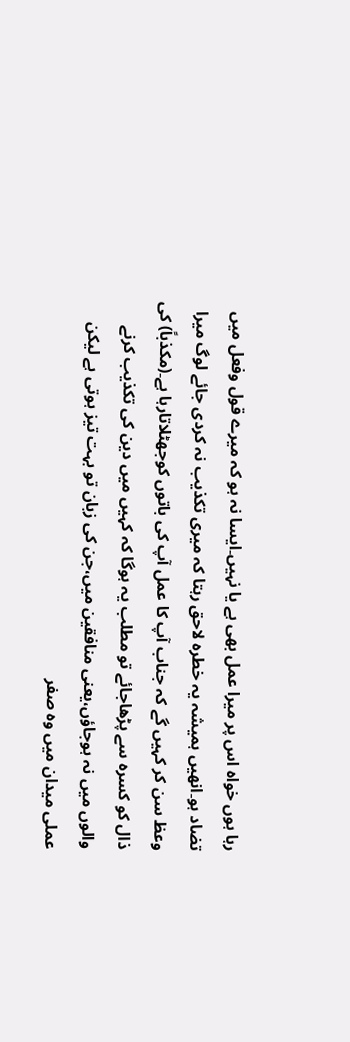رہا ہوں خواہ اس پر میرا عمل بھی ہے یا نہیں۔ایسا نہ ہو کہ میرے قول وفعل میں تضاد ہو۔انھیں ہمیشہ یہ خطرہ لاحق رہتا کہ میری تکذیب نہ کردی جائے لوگ میرا وعظ سن کر کہیں گے کہ جناب آپ کا عمل آپ کی باتوں کوجھٹلاتارہا ہے۔(مكذباً) کی ذال کو کسرہ سے پڑھاجائے تو مطلب یہ ہوگا کہ کہیں میں دین کی تکذیب کرنے والوں میں نہ ہوجاؤں،یعنی منافقین میں،جن کی زبان تو بہت تیز ہوتی ہے لیکن عملی میدان میں وہ صفر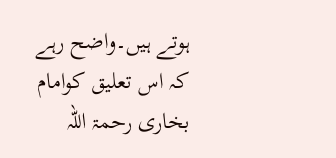ہوتے ہیں۔واضح رہے کہ اس تعلیق کوامام بخاری رحمۃ اللہ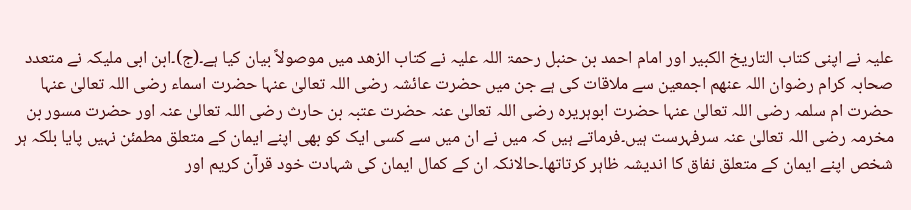علیہ نے اپنی کتاب التاریخ الکبیر اور امام احمد بن حنبل رحمۃ اللہ علیہ نے کتاب الزھد میں موصولاً بیان کیا ہے۔(ج)۔ابن ابی ملیکہ نے متعدد صحابہ کرام رضوان اللہ عنھم اجمعین سے ملاقات کی ہے جن میں حضرت عائشہ رضی اللہ تعالیٰ عنہا حضرت اسماء رضی اللہ تعالیٰ عنہا حضرت ام سلمہ رضی اللہ تعالیٰ عنہا حضرت ابوہریرہ رضی اللہ تعالیٰ عنہ حضرت عتبہ بن حارث رضی اللہ تعالیٰ عنہ اور حضرت مسور بن مخرمہ رضی اللہ تعالیٰ عنہ سرفہرست ہیں۔فرماتے ہیں کہ میں نے ان میں سے کسی ایک کو بھی اپنے ایمان کے متعلق مطمئن نہیں پایا بلکہ ہر شخص اپنے ایمان کے متعلق نفاق کا اندیشہ ظاہر کرتاتھا۔حالانکہ ان کے کمال ایمان کی شہادت خود قرآن کریم اور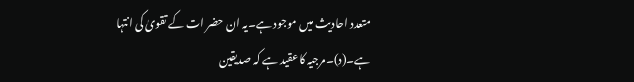متعدد احادیث میں موجود ہے۔یہ ان حضر ات کے تقویٰ کی انتہا ہے۔(د)۔مرجیہ کاعقید ہے کہ صدیقین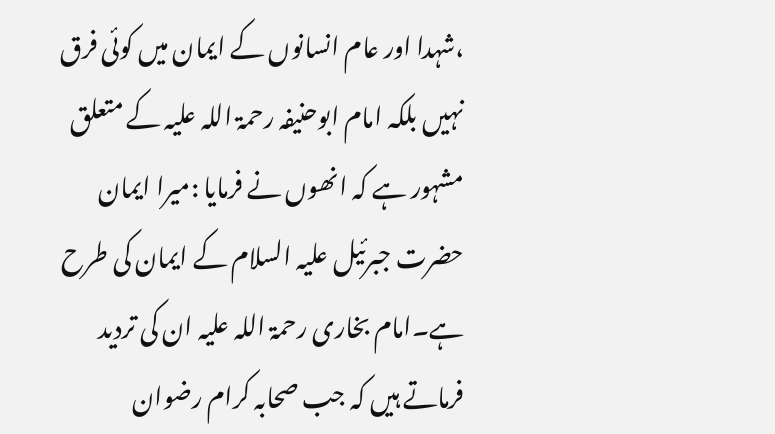،شہدا اور عام انسانوں کے ایمان میں کوئی فرق نہیں بلکہ امام ابوحنیفہ رحمۃ اللہ علیہ کے متعلق مشہور ہے کہ انھوں نے فرمایا :میرا ایمان حضرت جبرئیل علیہ السلام کے ایمان کی طرح ہے۔امام بخاری رحمۃ اللہ علیہ ان کی تردید فرماتے ہیں کہ جب صحابہ کرام رضوان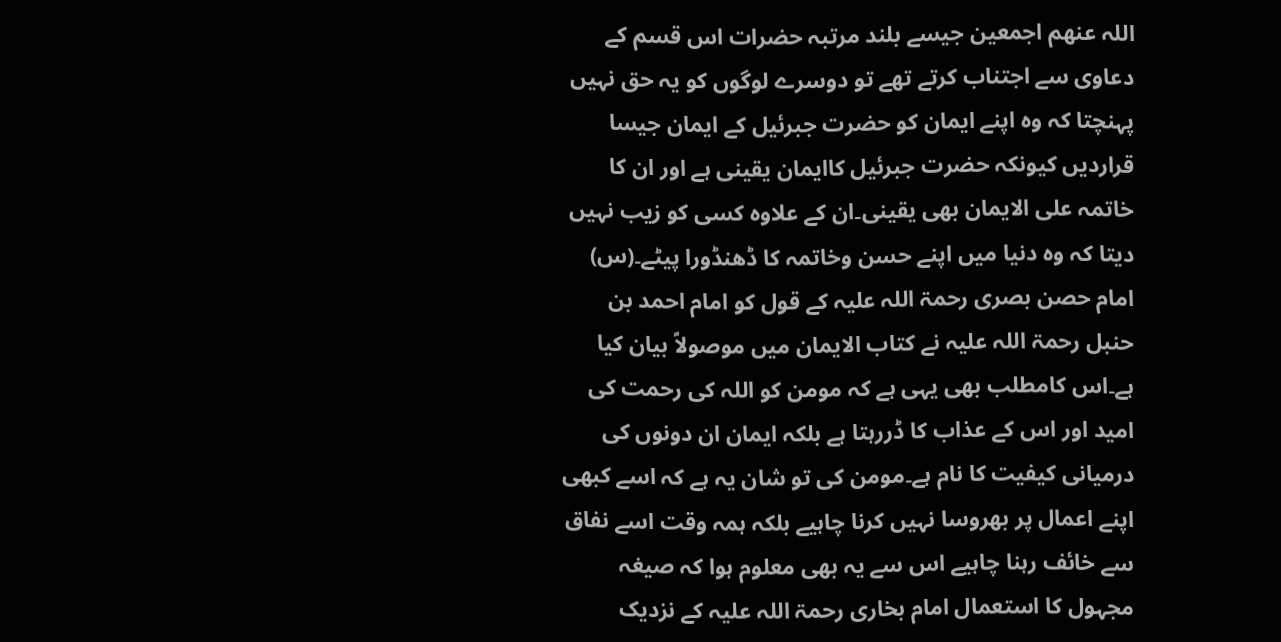اللہ عنھم اجمعین جیسے بلند مرتبہ حضرات اس قسم کے دعاوی سے اجتناب کرتے تھے تو دوسرے لوگوں کو یہ حق نہیں پہنچتا کہ وہ اپنے ایمان کو حضرت جبرئیل کے ایمان جیسا قراردیں کیونکہ حضرت جبرئیل کاایمان یقینی ہے اور ان کا خاتمہ علی الایمان بھی یقینی۔ان کے علاوہ کسی کو زیب نہیں دیتا کہ وہ دنیا میں اپنے حسن وخاتمہ کا ڈھنڈورا پیٹے۔(س) امام حصن بصری رحمۃ اللہ علیہ کے قول کو امام احمد بن حنبل رحمۃ اللہ علیہ نے کتاب الایمان میں موصولاً بیان کیا ہے۔اس کامطلب بھی یہی ہے کہ مومن کو اللہ کی رحمت کی امید اور اس کے عذاب کا ڈررہتا ہے بلکہ ایمان ان دونوں کی درمیانی کیفیت کا نام ہے۔مومن کی تو شان یہ ہے کہ اسے کبھی اپنے اعمال پر بھروسا نہیں کرنا چاہیے بلکہ ہمہ وقت اسے نفاق سے خائف رہنا چاہیے اس سے یہ بھی معلوم ہوا کہ صیغہ مجہول کا استعمال امام بخاری رحمۃ اللہ علیہ کے نزدیک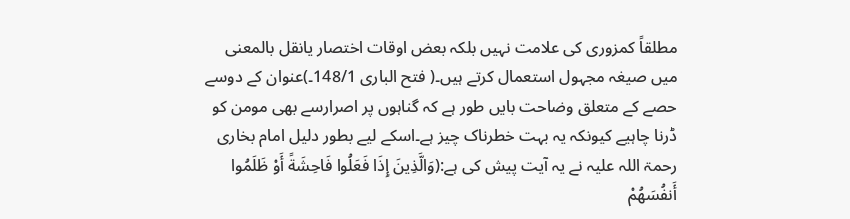مطلقاً کمزوری کی علامت نہیں بلکہ بعض اوقات اختصار یانقل بالمعنی میں صیغہ مجہول استعمال کرتے ہیں۔( فتح الباری 148/1۔)عنوان کے دوسے حصے کے متعلق وضاحت بایں طور ہے کہ گناہوں پر اصرارسے بھی مومن کو ڈرنا چاہیے کیونکہ یہ بہت خطرناک چیز ہے۔اسکے لیے بطور دلیل امام بخاری رحمۃ اللہ علیہ نے یہ آیت پیش کی ہے:(وَالَّذِينَ إِذَا فَعَلُوا فَاحِشَةً أَوْ ظَلَمُوا أَنفُسَهُمْ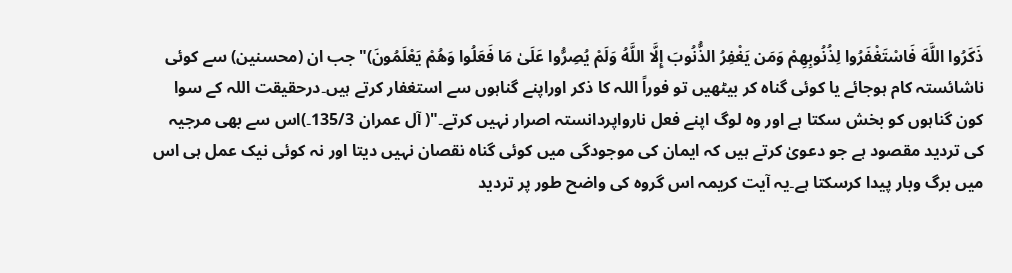ذَكَرُوا اللَّهَ فَاسْتَغْفَرُوا لِذُنُوبِهِمْ وَمَن يَغْفِرُ الذُّنُوبَ إِلَّا اللَّهُ وَلَمْ يُصِرُّوا عَلَىٰ مَا فَعَلُوا وَهُمْ يَعْلَمُونَ)"جب ان (محسنین) سے کوئی ناشائستہ کام ہوجائے یا کوئی گناہ کر بیٹھیں تو فوراً اللہ کا ذکر اوراپنے گناہوں سے استغفار کرتے ہیں۔درحقیقت اللہ کے سوا کون گناہوں کو بخش سکتا ہے اور وہ لوگ اپنے فعل نارواپردانستہ اصرار نہیں کرتے۔"( آل عمران 135/3۔)اس سے بھی مرجیہ کی تردید مقصود ہے جو دعویٰ کرتے ہیں کہ ایمان کی موجودگی میں کوئی گناہ نقصان نہیں دیتا اور نہ کوئی نیک عمل ہی اس میں برگ وبار پیدا کرسکتا ہے۔یہ آیت کریمہ اس گروہ کی واضح طور پر تردید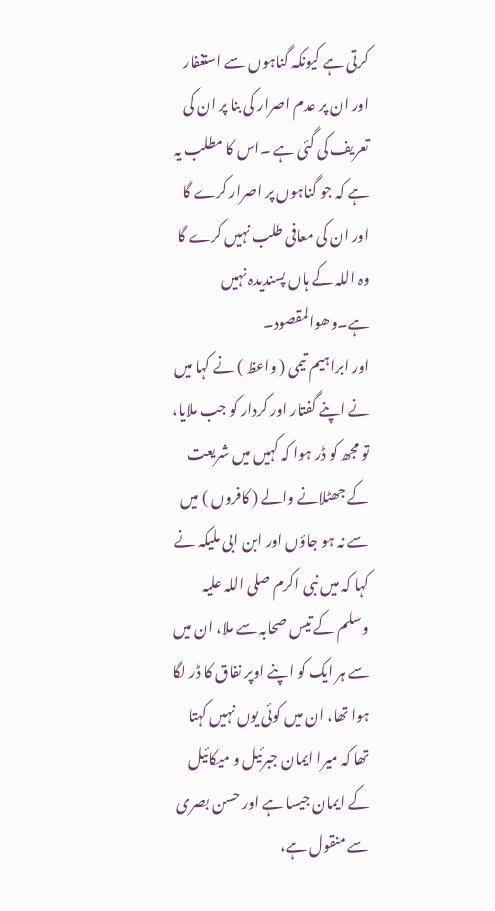کرتی ہے کیونکہ گناہوں سے استغفار اور ان پر عدم اصرار کی بنا پر ان کی تعریف کی گئی ہے ۔اس کا مطلب یہ ہے کہ جو گناہوں پر اصرار کرے گا اور ان کی معافی طلب نہیں کرے گا وہ اللہ کے ہاں پسندیدہ نہیں ہے۔وھوالمقصود۔
اور ابراہیم تیمی ( واعظ ) نے کہا میں نے اپنے گفتار اور کردار کو جب ملایا، تو مجھ کو ڈر ہوا کہ کہیں میں شریعت کے جھٹلانے والے ( کافروں ) میں سے نہ ہو جاؤں اور ابن ابی ملیکہ نے کہا کہ میں نبی اکرم صلی اللہ علیہ وسلم کے تیس صحابہ سے ملا، ان میں سے ہر ایک کو اپنے اوپر نفاق کا ڈر لگا ہوا تھا، ان میں کوئی یوں نہیں کہتا تھا کہ میرا ایمان جبرئیل و میکائیل کے ایمان جیسا ہے اور حسن بصری سے منقول ہے،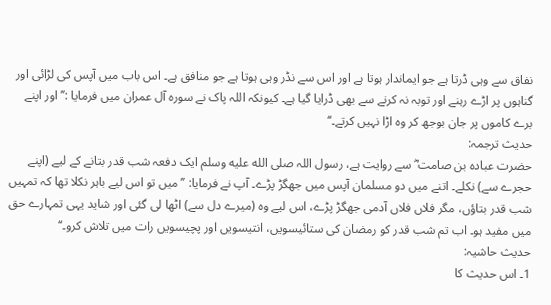نفاق سے وہی ڈرتا ہے جو ایماندار ہوتا ہے اور اس سے نڈر وہی ہوتا ہے جو منافق ہے۔ اس باب میں آپس کی لڑائی اور گناہوں پر اڑے رہنے اور توبہ نہ کرنے سے بھی ڈرایا گیا ہے۔ کیونکہ اللہ پاک نے سورہ آل عمران میں فرمایا :’’اور اپنے برے کاموں پر جان بوجھ کر وہ اڑا نہیں کرتے۔‘‘
حدیث ترجمہ:
حضرت عبادہ بن صامت ؓ سے روایت ہے، رسول اللہ صلى الله عليه وسلم ایک دفعہ شب قدر بتانے کے لیے (اپنے حجرے سے) نکلے۔ اتنے میں دو مسلمان آپس میں جھگڑ پڑے۔ آپ نے فرمایا: ’’میں تو اس لیے باہر نکلا تھا کہ تمہیں شب قدر بتاؤں، مگر فلاں فلاں آدمی جھگڑ پڑے، اس لیے وہ (میرے دل سے) اٹھا لی گئی اور شاید یہی تمہارے حق میں مفید ہو۔ اب تم شب قدر کو رمضان کی ستائیسویں، انتیسویں اور پچیسویں رات میں تلاش کرو۔‘‘
حدیث حاشیہ:
1۔ اس حدیث کا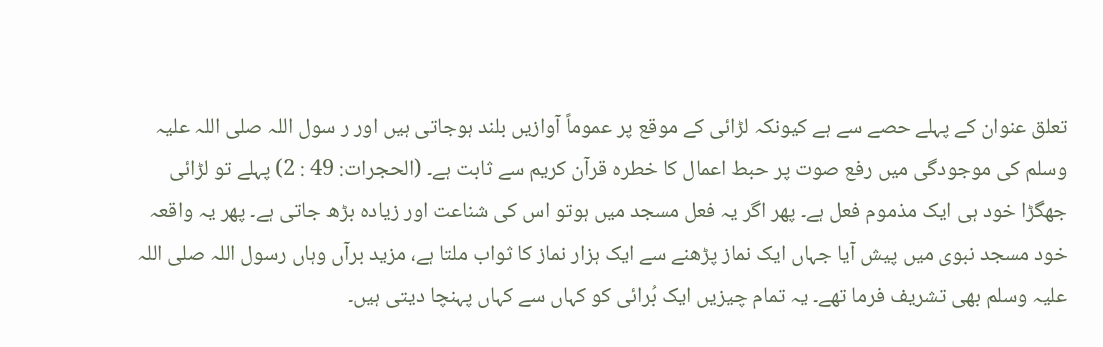تعلق عنوان کے پہلے حصے سے ہے کیونکہ لڑائی کے موقع پر عموماً آوازیں بلند ہوجاتی ہیں اور ر سول اللہ صلی اللہ علیہ وسلم کی موجودگی میں رفع صوت پر حبط اعمال کا خطرہ قرآن کریم سے ثابت ہے۔ (الحجرات: 49 : 2) پہلے تو لڑائی جھگڑا خود ہی ایک مذموم فعل ہے۔ پھر اگر یہ فعل مسجد میں ہوتو اس کی شناعت اور زیادہ بڑھ جاتی ہے۔ پھر یہ واقعہ خود مسجد نبوی میں پیش آیا جہاں ایک نماز پڑھنے سے ایک ہزار نماز کا ثواب ملتا ہے، مزید برآں وہاں رسول اللہ صلی اللہ علیہ وسلم بھی تشریف فرما تھے۔ یہ تمام چیزیں ایک بُرائی کو کہاں سے کہاں پہنچا دیتی ہیں۔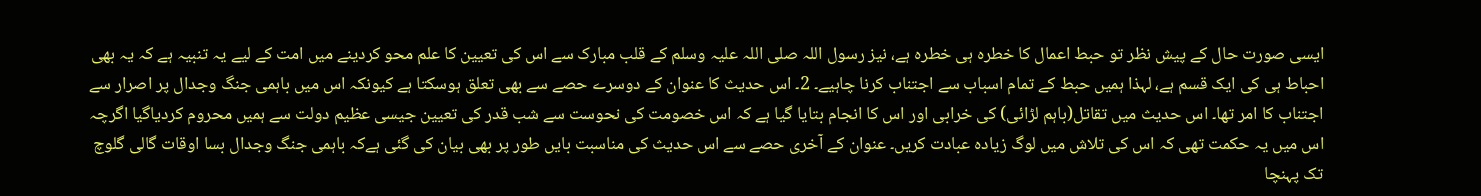ایسی صورت حال کے پیش نظر تو حبط اعمال کا خطرہ ہی خطرہ ہے، نیز رسول اللہ صلی اللہ علیہ وسلم کے قلب مبارک سے اس کی تعیین کا علم محو کردینے میں امت کے لیے یہ تنبیہ ہے کہ یہ بھی احباط ہی کی ایک قسم ہے، لہذا ہمیں حبط کے تمام اسباب سے اجتناب کرنا چاہیے۔ 2۔ اس حدیث کا عنوان کے دوسرے حصے سے بھی تعلق ہوسکتا ہے کیونکہ اس میں باہمی جنگ وجدال پر اصرار سے اجتناب کا امر تھا۔ اس حدیث میں تقاتل(باہم لڑائی) کی خرابی اور اس کا انجام بتایا گیا ہے کہ اس خصومت کی نحوست سے شب قدر کی تعیین جیسی عظیم دولت سے ہمیں محروم کردیاگیا اگرچہ اس میں یہ حکمت تھی کہ اس کی تلاش میں لوگ زیادہ عبادت کریں۔ عنوان کے آخری حصے سے اس حدیث کی مناسبت بایں طور پر بھی بیان کی گئی ہےکہ باہمی جنگ وجدال بسا اوقات گالی گلوچ تک پہنچا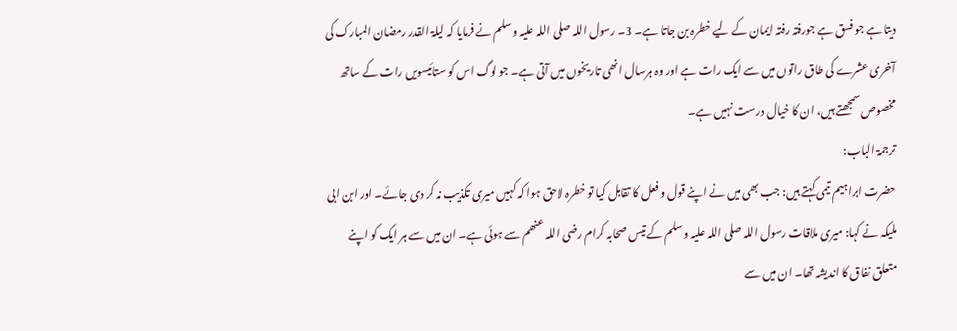دیتا ہے جو فسق ہے جورفتہ رفتہ ایمان کے لیے خطرہ بن جاتا ہے۔ 3۔ رسول اللہ صلی اللہ علیہ وسلم نے فرمایا کہ لیلۃ القدر رمضان المبارک کی آخری عشرے کی طاق راتوں میں سے ایک رات ہے اور وہ ہرسال انھی تاریخوں میں آتی ہے۔ جو لوگ اس کو ستائیسویں رات کے ساتھ مخصوص سمجھتے ہیں، ان کا خیال درست نہیں ہے۔
ترجمۃ الباب:
حضرت ابراہیم تیمی کہتے ہیں: جب بھی میں نے اپنے قول و فعل کا تقابل کیا تو خطرہ لاحق ہوا کہ کہیں میری تکذیب نہ کر دی جائے۔ اور ابن ابی ملیکہ نے کہا: میری ملاقات رسول اللہ صلی اللہ علیہ وسلم کے تیس صحابہ کرام رضی اللہ عنھم سے ہوئی ہے۔ ان میں سے ہر ایک کو اپنے متعلق نفاق کا اندیشہ تھا۔ ان میں سے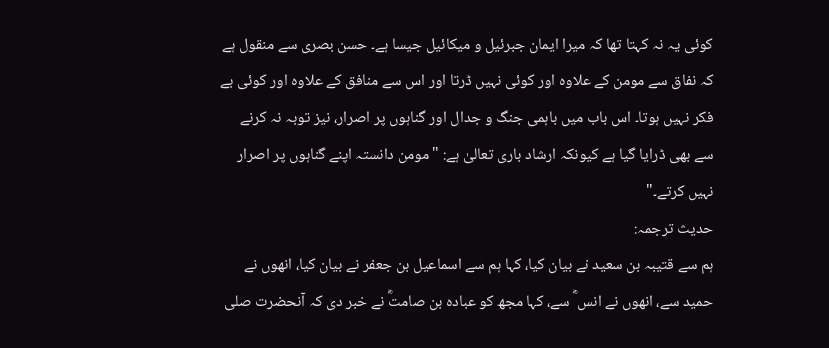کوئی یہ نہ کہتا تھا کہ میرا ایمان جبرئیل و میکائیل جیسا ہے۔ حسن بصری سے منقول ہے کہ نفاق سے مومن کے علاوہ اور کوئی نہیں ڈرتا اور اس سے منافق کے علاوہ اور کوئی بے فکر نہیں ہوتا۔ اس باب میں باہمی جنگ و جدال اور گناہوں پر اصرار، نیز توبہ نہ کرنے سے بھی ڈرایا گیا ہے کیونکہ ارشاد باری تعالیٰ ہے: "مومن دانستہ اپنے گناہوں پر اصرار نہیں کرتے۔"
حدیث ترجمہ:
ہم سے قتیبہ بن سعید نے بیان کیا، کہا ہم سے اسماعیل بن جعفر نے بیان کیا، انھوں نے حمید سے، انھوں نے انس ؓ سے، کہا مجھ کو عبادہ بن صامتؓ نے خبر دی کہ آنحضرت صلى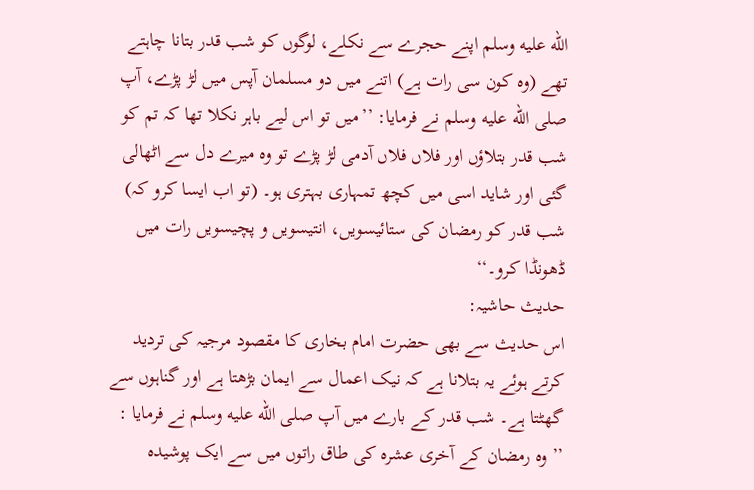الله عليه وسلم اپنے حجرے سے نکلے، لوگوں کو شب قدر بتانا چاہتے تھے (وہ کون سی رات ہے) اتنے میں دو مسلمان آپس میں لڑ پڑے، آپ صلى الله عليه وسلم نے فرمایا: ’’میں تو اس لیے باہر نکلا تھا کہ تم کو شب قدر بتلاؤں اور فلاں فلاں آدمی لڑ پڑے تو وہ میرے دل سے اٹھالی گئی اور شاید اسی میں کچھ تمہاری بہتری ہو۔ (تو اب ایسا کرو کہ) شب قدر کو رمضان کی ستائیسویں، انتیسویں و پچیسویں رات میں ڈھونڈا کرو۔‘‘
حدیث حاشیہ:
اس حدیث سے بھی حضرت امام بخاری کا مقصود مرجیہ کی تردید کرتے ہوئے یہ بتلانا ہے کہ نیک اعمال سے ایمان بڑھتا ہے اور گناہوں سے گھٹتا ہے۔ شب قدر کے بارے میں آپ صلى الله عليه وسلم نے فرمایا : ’’ وہ رمضان کے آخری عشرہ کی طاق راتوں میں سے ایک پوشیدہ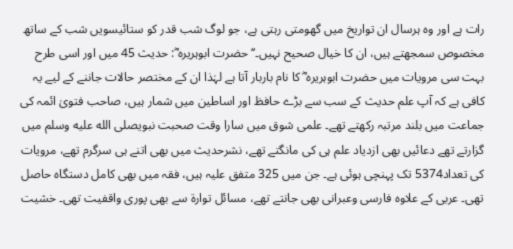رات ہے اور وہ ہرسال ان تواریخ میں گھومتی رہتی ہے، جو لوگ شب قدر کو ستائیسویں شب کے ساتھ مخصوص سمجھتے ہیں، ان کا خیال صحیح نہیں۔‘‘ حضرت ابوہریرہ ؓ: حدیث 45 میں اور اسی طرح بہت سی مرویات میں حضرت ابوہریرہ ؓ کا نام باربار آتا ہے لہٰذا ان کے مختصر حالات جاننے کے لیے یہ کافی ہے کہ آپ علم حدیث کے سب سے بڑے حافظ اور اساطین میں شمار ہیں، صاحب فتویٰ ائمہ کی جماعت میں بلند مرتبہ رکھتے تھے۔ علمی شوق میں سارا وقت صحبت نبویصلى الله عليه وسلم میں گزارتے تھے دعائیں بھی ازدیاد علم ہی کی مانگتے تھے، نشرحدیث میں بھی اتنے ہی سرگرم تھے، مرویات کی تعداد5374 تک پہنچی ہوئی ہے۔ جن میں 325 متفق علیہ ہیں، فقہ میں بھی کامل دستگاہ حاصل تھی۔ عربی کے علاوہ فارسی وعبرانی بھی جانتے تھے، مسائل توارۃ سے بھی پوری واقفیت تھی۔ خشیت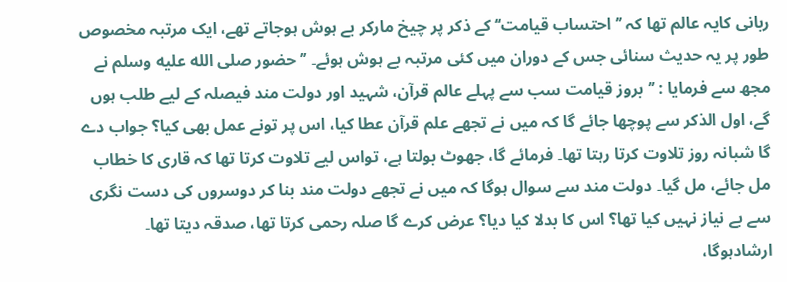ربانی کایہ عالم تھا کہ ’’احتساب قیامت‘‘ کے ذکر پر چیخ مارکر بے ہوش ہوجاتے تھے، ایک مرتبہ مخصوص طور پر یہ حدیث سنائی جس کے دوران میں کئی مرتبہ بے ہوش ہوئے۔ ’’حضور صلى الله عليه وسلم نے مجھ سے فرمایا : ’’بروز قیامت سب سے پہلے عالم قرآن، شہید اور دولت مند فیصلہ کے لیے طلب ہوں گے، اول الذکر سے پوچھا جائے گا کہ میں نے تجھے علم قرآن عطا کیا، اس پر تونے عمل بھی کیا؟ جواب دے گا شبانہ روز تلاوت کرتا رہتا تھا۔ فرمائے گا، جھوٹ بولتا ہے، تواس لیے تلاوت کرتا تھا کہ قاری کا خطاب مل جائے، مل گیا۔ دولت مند سے سوال ہوگا کہ میں نے تجھے دولت مند بنا کر دوسروں کی دست نگری سے بے نیاز نہیں کیا تھا؟ اس کا بدلا کیا دیا؟ عرض کرے گا صلہ رحمی کرتا تھا، صدقہ دیتا تھا۔ ارشادہوگا،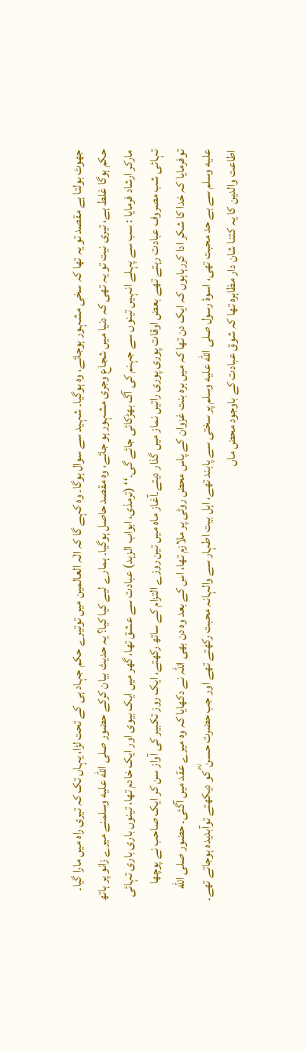جھوٹ بولتا ہے مقصد تو یہ تھا کہ سخی مشہور ہوجائے، وہ ہوگیا۔ شہید سے سوال ہوگا۔ وہ کہے گا کہ الٰہ العالمین میں توتیرے حکم جہاد ہی کے تحت لڑا، یہاں تک کہ تیری راہ میں مارا گیا۔ حکم ہوگا غلط ہے، تیری نیت تو یہ تھی کہ دنیا میں شجاع وجری مشہور ہو جائے، وہ مقصد حاصل ہوگیا۔ ہمارے لیے کیا کیا؟ یہ حدیث بیان کرکے حضور صلى الله عليه وسلمنے میرے زانو پر ہاتھ مارکر ارشاد فرمایا : سب سے پہلے انہیں تینوں سے جہنم کی آگ بھڑکائی جائے گی۔‘‘ (ترمذی، ابواب الزہد) عبادت سے عشق تھا، گھر میں ایک بیوی اور ایک خادم تھا، تینوں باری باری تہائی تہائی شب مصروف عبادت رہتے تھے بعض اوقات پوری پوری راتیں نماز میں گذار دیتے۔آغاز ماہ میں تین روزے التزام کے ساتھ رکھتے، ایک روز تکبیر کی آواز سن کر ایک صاحب نے پوچھا توفرمایا کہ خدا کا شکر ادا کررہاہوں کہ ایک دن تھا کہ میں برہ بنت غزوان کے پاس محض روٹی پر ملازم تھا، اس کے بعد وہ دن بھی اللہ نے دکھایا کہ وہ میرے عقد میں آگئی۔ حضور صلى الله عليه وسلم سے بے حد محبت تھی، اسوۂ رسول صلى الله عليه وسلم پر سختی سے پابند تھے، اہل بیت اطہار سے والہانہ محبت رکھتے تھے اور جب حضرت حسن ؓ کو دیکھتے توآبدیدہ ہوجاتے تھے۔ اطاعت والدین کا یہ کتنا شان دار مظاہرہ تھا کہ شوق عبادت کے باوجود محض ماں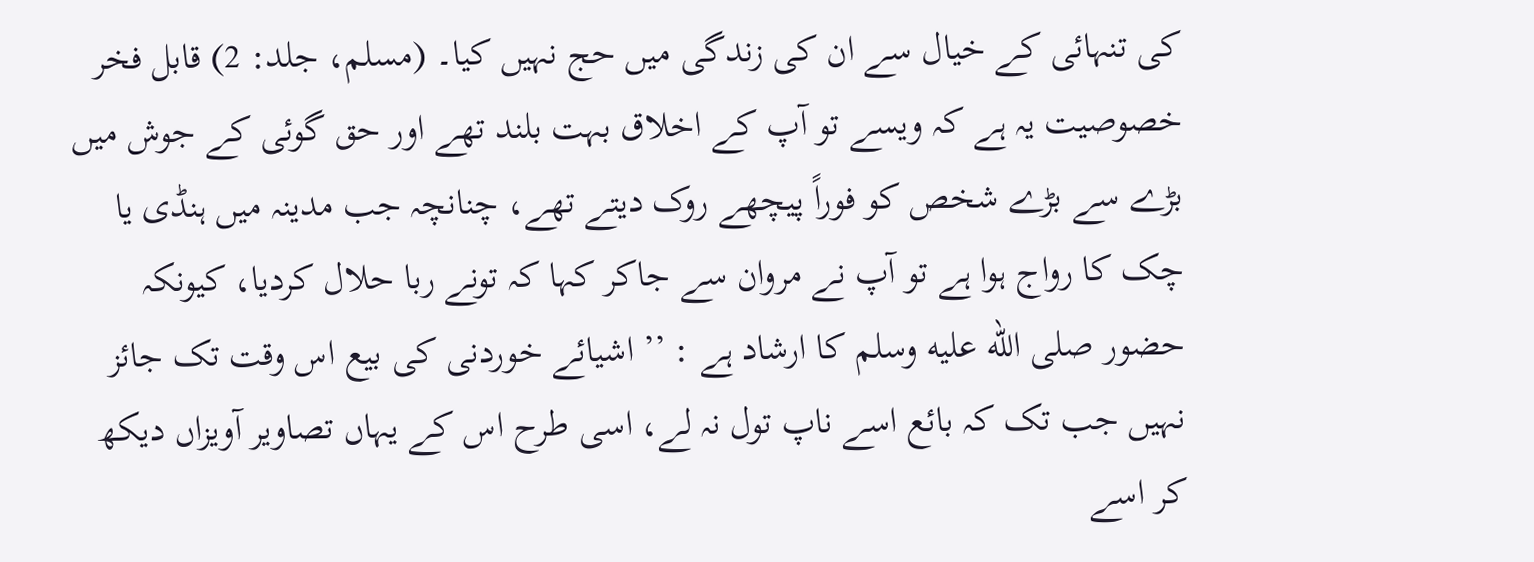کی تنہائی کے خیال سے ان کی زندگی میں حج نہیں کیا۔ (مسلم، جلد: 2) قابل فخر خصوصیت یہ ہے کہ ویسے تو آپ کے اخلاق بہت بلند تھے اور حق گوئی کے جوش میں بڑے سے بڑے شخص کو فوراً پیچھے روک دیتے تھے، چنانچہ جب مدینہ میں ہنڈی یا چک کا رواج ہوا ہے تو آپ نے مروان سے جاکر کہا کہ تونے ربا حلال کردیا، کیونکہ حضور صلى الله عليه وسلم کا ارشاد ہے : ’’ اشیائے خوردنی کی بیع اس وقت تک جائز نہیں جب تک کہ بائع اسے ناپ تول نہ لے، اسی طرح اس کے یہاں تصاویر آویزاں دیکھ کر اسے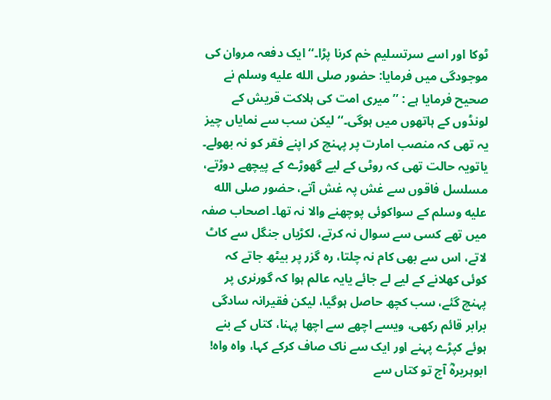ٹوکا اور اسے سرتسلیم خم کرنا پڑا۔‘‘ ایک دفعہ مروان کی موجودگی میں فرمایا: حضور صلى الله عليه وسلم نے صحیح فرمایا ہے : ’’میری امت کی ہلاکت قریش کے لونڈوں کے ہاتھوں میں ہوگی۔‘‘ لیکن سب سے نمایاں چیز یہ تھی کہ منصب امارت پر پہنچ کر اپنے فقر کو نہ بھولے۔ یاتویہ حالت تھی کہ روٹی کے لیے گھوڑے کے پیچھے دوڑتے، مسلسل فاقوں سے غش پہ غش آتے، حضور صلى الله عليه وسلم کے سواکوئی پوچھنے والا نہ تھا۔ اصحاب صفہ میں تھے کسی سے سوال نہ کرتے، لکڑیاں جنگل سے کاٹ لاتے، اس سے بھی کام نہ چلتا، رہ گزر پر بیٹھ جاتے کہ کوئی کھلانے کے لیے لے جائے یایہ عالم ہوا کہ گورنری پر پہنچ گئے، سب کچھ حاصل ہوگیا، لیکن فقیرانہ سادگی برابر قائم رکھی، ویسے اچھے سے اچھا پہنا، کتاں کے بنے ہوئے کپڑے پہنے اور ایک سے ناک صاف کرکے کہا، واہ واہ! ابوہریرہؓ آج تو کتاں سے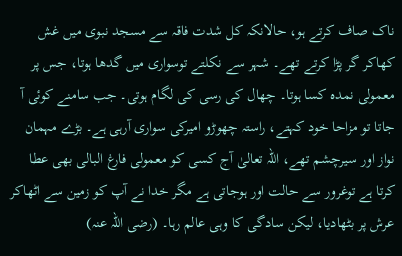ناک صاف کرتے ہو، حالانکہ کل شدت فاقہ سے مسجد نبوی میں غش کھاکر گر پڑا کرتے تھے۔ شہر سے نکلتے توسواری میں گدھا ہوتا، جس پر معمولی نمدہ کسا ہوتا۔ چھال کی رسی کی لگام ہوتی۔ جب سامنے کوئی آ جاتا تو مزاحا خود کہتے، راستہ چھوڑو امیرکی سواری آرہی ہے۔ بڑے مہمان نواز اور سیرچشم تھے، اللہ تعالیٰ آج کسی کو معمولی فارغ البالی بھی عطا کرتا ہے توغرور سے حالت اور ہوجاتی ہے مگر خدا نے آپ کو زمین سے اٹھاکر عرش پر بٹھادیا، لیکن سادگی کا وہی عالم رہا۔ (رضی اللہ عنہ)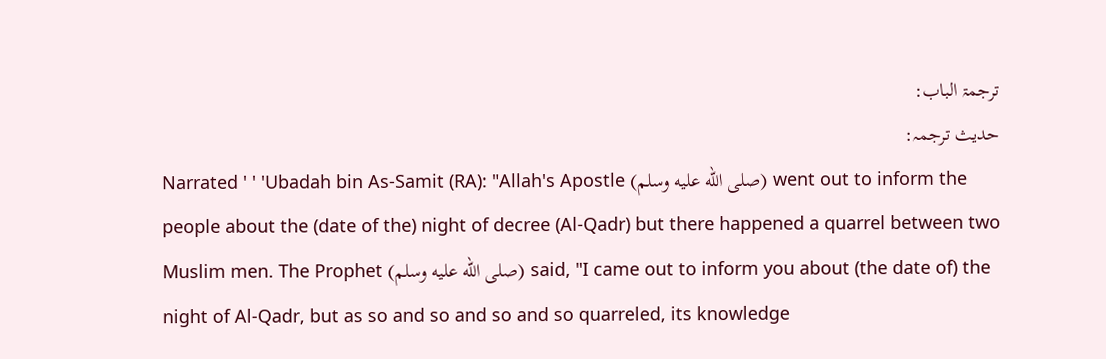ترجمۃ الباب:
حدیث ترجمہ:
Narrated ' ' 'Ubadah bin As-Samit (RA): "Allah's Apostle (صلى الله عليه وسلم) went out to inform the people about the (date of the) night of decree (Al-Qadr) but there happened a quarrel between two Muslim men. The Prophet (صلى الله عليه وسلم) said, "I came out to inform you about (the date of) the night of Al-Qadr, but as so and so and so and so quarreled, its knowledge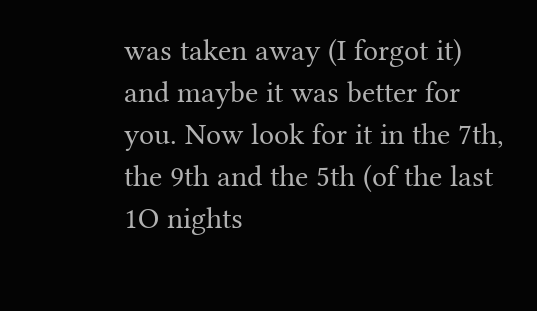was taken away (I forgot it) and maybe it was better for you. Now look for it in the 7th, the 9th and the 5th (of the last 1O nights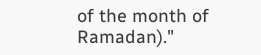of the month of Ramadan)."